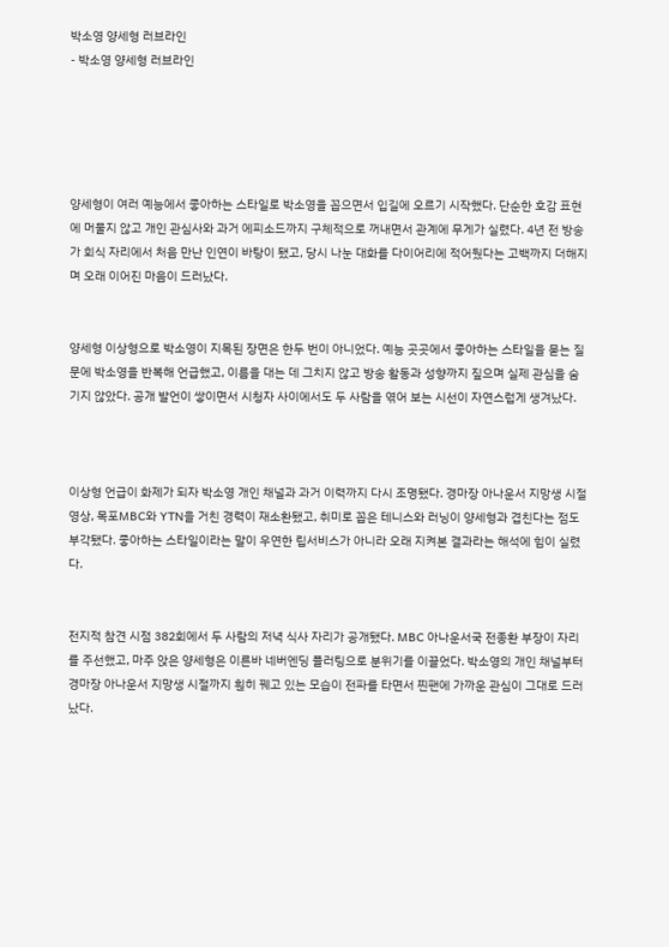박소영 양세형 러브라인
- 박소영 양세형 러브라인





양세형이 여러 예능에서 좋아하는 스타일로 박소영을 꼽으면서 입길에 오르기 시작했다. 단순한 호감 표현에 머물지 않고 개인 관심사와 과거 에피소드까지 구체적으로 꺼내면서 관계에 무게가 실렸다. 4년 전 방송가 회식 자리에서 처음 만난 인연이 바탕이 됐고, 당시 나눈 대화를 다이어리에 적어뒀다는 고백까지 더해지며 오래 이어진 마음이 드러났다.


양세형 이상형으로 박소영이 지목된 장면은 한두 번이 아니었다. 예능 곳곳에서 좋아하는 스타일을 묻는 질문에 박소영을 반복해 언급했고, 이름을 대는 데 그치지 않고 방송 활동과 성향까지 짚으며 실제 관심을 숨기지 않았다. 공개 발언이 쌓이면서 시청자 사이에서도 두 사람을 엮어 보는 시선이 자연스럽게 생겨났다.



이상형 언급이 화제가 되자 박소영 개인 채널과 과거 이력까지 다시 조명됐다. 경마장 아나운서 지망생 시절 영상, 목포MBC와 YTN을 거친 경력이 재소환됐고, 취미로 꼽은 테니스와 러닝이 양세형과 겹친다는 점도 부각됐다. 좋아하는 스타일이라는 말이 우연한 립서비스가 아니라 오래 지켜본 결과라는 해석에 힘이 실렸다.


전지적 참견 시점 382회에서 두 사람의 저녁 식사 자리가 공개됐다. MBC 아나운서국 전종환 부장이 자리를 주선했고, 마주 앉은 양세형은 이른바 네버엔딩 플러팅으로 분위기를 이끌었다. 박소영의 개인 채널부터 경마장 아나운서 지망생 시절까지 훤히 꿰고 있는 모습이 전파를 타면서 찐팬에 가까운 관심이 그대로 드러났다.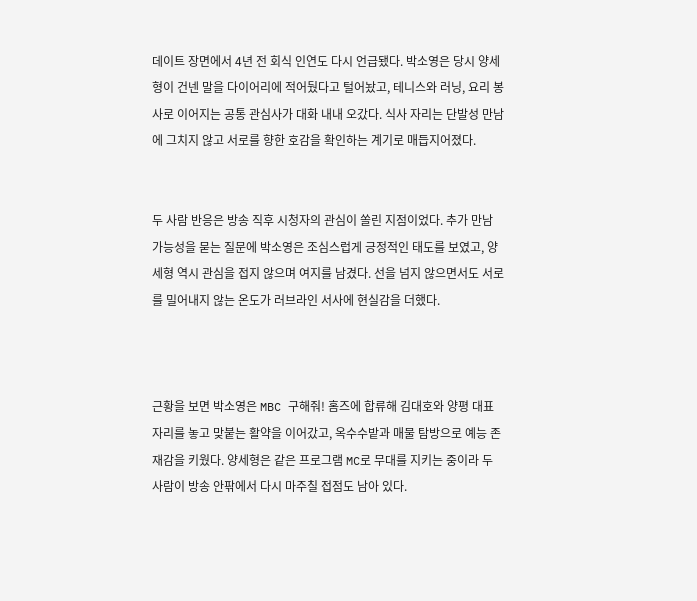데이트 장면에서 4년 전 회식 인연도 다시 언급됐다. 박소영은 당시 양세형이 건넨 말을 다이어리에 적어뒀다고 털어놨고, 테니스와 러닝, 요리 봉사로 이어지는 공통 관심사가 대화 내내 오갔다. 식사 자리는 단발성 만남에 그치지 않고 서로를 향한 호감을 확인하는 계기로 매듭지어졌다.


두 사람 반응은 방송 직후 시청자의 관심이 쏠린 지점이었다. 추가 만남 가능성을 묻는 질문에 박소영은 조심스럽게 긍정적인 태도를 보였고, 양세형 역시 관심을 접지 않으며 여지를 남겼다. 선을 넘지 않으면서도 서로를 밀어내지 않는 온도가 러브라인 서사에 현실감을 더했다.



근황을 보면 박소영은 MBC 구해줘! 홈즈에 합류해 김대호와 양평 대표 자리를 놓고 맞붙는 활약을 이어갔고, 옥수수밭과 매물 탐방으로 예능 존재감을 키웠다. 양세형은 같은 프로그램 MC로 무대를 지키는 중이라 두 사람이 방송 안팎에서 다시 마주칠 접점도 남아 있다.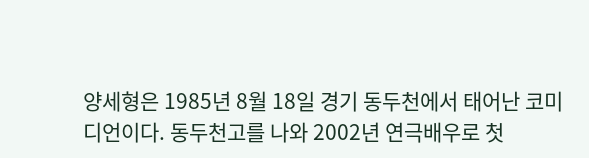양세형은 1985년 8월 18일 경기 동두천에서 태어난 코미디언이다. 동두천고를 나와 2002년 연극배우로 첫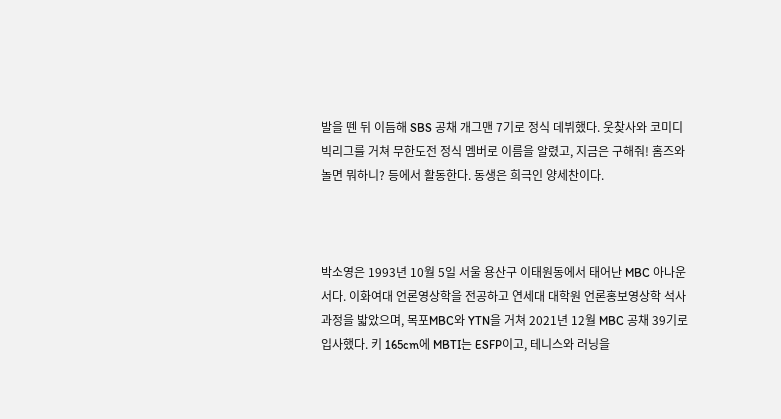발을 뗀 뒤 이듬해 SBS 공채 개그맨 7기로 정식 데뷔했다. 웃찾사와 코미디빅리그를 거쳐 무한도전 정식 멤버로 이름을 알렸고, 지금은 구해줘! 홈즈와 놀면 뭐하니? 등에서 활동한다. 동생은 희극인 양세찬이다.



박소영은 1993년 10월 5일 서울 용산구 이태원동에서 태어난 MBC 아나운서다. 이화여대 언론영상학을 전공하고 연세대 대학원 언론홍보영상학 석사 과정을 밟았으며, 목포MBC와 YTN을 거쳐 2021년 12월 MBC 공채 39기로 입사했다. 키 165cm에 MBTI는 ESFP이고, 테니스와 러닝을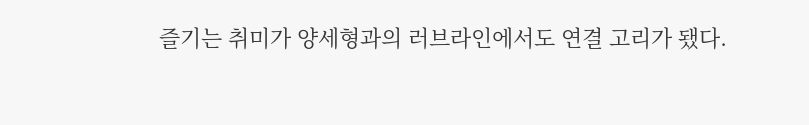즐기는 취미가 양세형과의 러브라인에서도 연결 고리가 됐다.